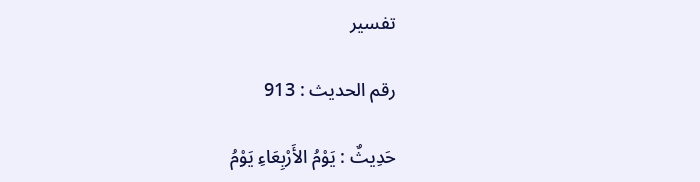تفسير

رقم الحديث : 913

حَدِيثٌ : يَوْمُ الأَرْبِعَاءِ يَوْمُ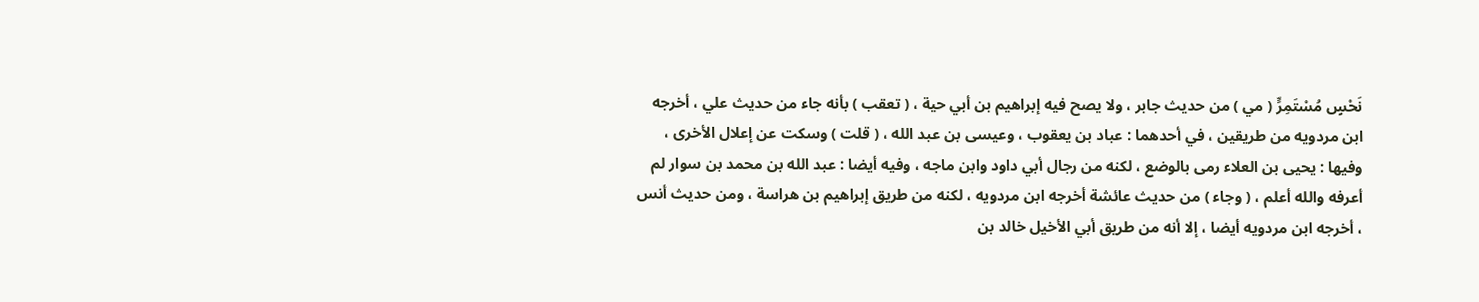نَحْسٍ مُسْتَمِرٍّ ( مي ) من حديث جابر ، ولا يصح فيه إبراهيم بن أبي حية ، ( تعقب ) بأنه جاء من حديث علي ، أخرجه ابن مردويه من طريقين ، في أحدهما : عباد بن يعقوب ، وعيسى بن عبد الله ، ( قلت ) وسكت عن إعلال الأخرى ، وفيها : يحيى بن العلاء رمى بالوضع ، لكنه من رجال أبي داود وابن ماجه ، وفيه أيضا : عبد الله بن محمد بن سوار لم أعرفه والله أعلم ، ( وجاء ) من حديث عائشة أخرجه ابن مردويه ، لكنه من طريق إبراهيم بن هراسة ، ومن حديث أنس ، أخرجه ابن مردويه أيضا ، إلا أنه من طريق أبي الأخيل خالد بن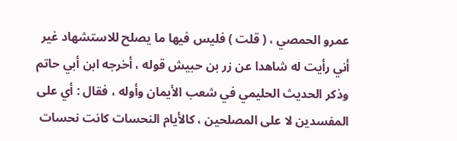عمرو الحمصي ، ( قلت ) فليس فيها ما يصلح للاستشهاد غير أني رأيت له شاهدا عن زر بن حبيش قوله ، أخرجه ابن أبي حاتم وذكر الحديث الحليمي في شعب الأيمان وأوله ، فقال : أي على المفسدين لا على المصلحين ، كالأيام النحسات كانت نحسات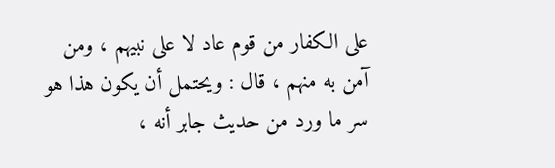على الكفار من قوم عاد لا على نبيهم ، ومن آمن به منهم ، قال : ويحتمل أن يكون هذا هو سر ما ورد من حديث جابر أنه ،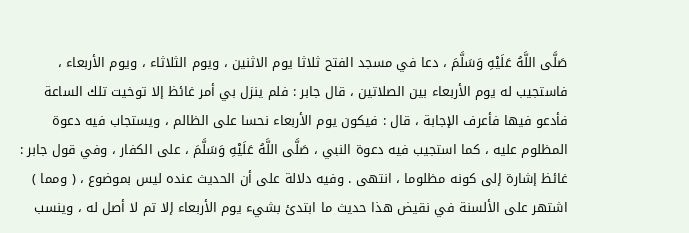صَلَّى اللَّهُ عَلَيْهِ وَسَلَّمَ ، دعا في مسجد الفتح ثلاثا يوم الاثنين ، ويوم الثلاثاء ، ويوم الأربعاء ، فاستجيب له يوم الأربعاء بين الصلاتين ، قال جابر : فلم ينزل بي أمر غائظ إلا توخيت تلك الساعة فأدعو فيها فأعرف الإجابة ، قال : فيكون يوم الأربعاء نحسا على الظالم ، ويستجاب فيه دعوة المظلوم عليه ، كما استجيب فيه دعوة النبي ، صَلَّى اللَّهُ عَلَيْهِ وَسَلَّمَ ، على الكفار ، وفي قول جابر : غائظ إشارة إلى كونه مظلوما ، انتهى . وفيه دلالة على أن الحديث عنده ليس بموضوع ، ( ومما ) اشتهر على الألسنة في نقيض هذا حديث ما ابتدئ بشيء يوم الأربعاء إلا تم لا أصل له ، وينسب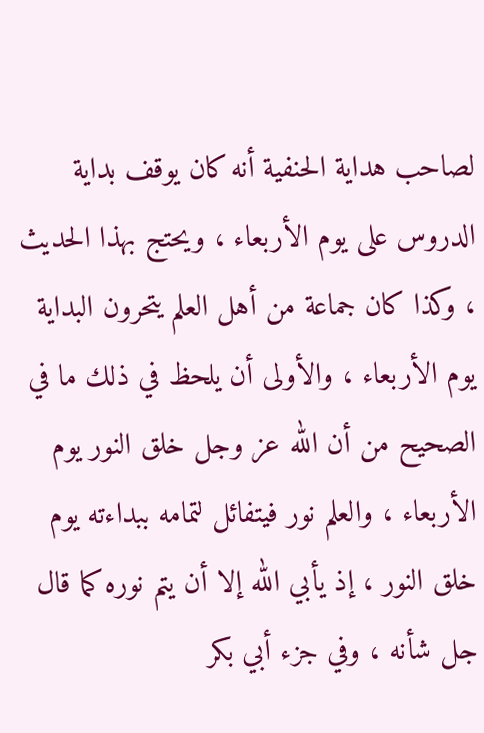لصاحب هداية الحنفية أنه كان يوقف بداية الدروس على يوم الأربعاء ، ويحتج بهذا الحديث ، وكذا كان جماعة من أهل العلم يتحرون البداية يوم الأربعاء ، والأولى أن يلحظ في ذلك ما في الصحيح من أن الله عز وجل خلق النور يوم الأربعاء ، والعلم نور فيتفائل لتمامه ببداءته يوم خلق النور ، إذ يأبي الله إلا أن يتم نوره كما قال جل شأنه ، وفي جزء أبي بكر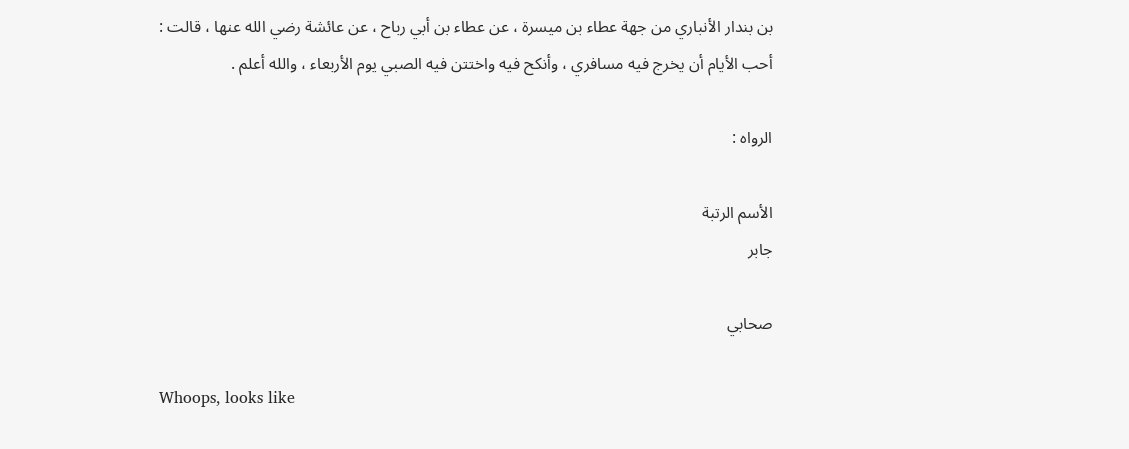بن بندار الأنباري من جهة عطاء بن ميسرة ، عن عطاء بن أبي رباح ، عن عائشة رضي الله عنها ، قالت : أحب الأيام أن يخرج فيه مسافري ، وأنكح فيه واختتن فيه الصبي يوم الأربعاء ، والله أعلم .

الرواه :

الأسم الرتبة
جابر

صحابي

Whoops, looks like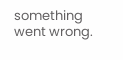something went wrong.